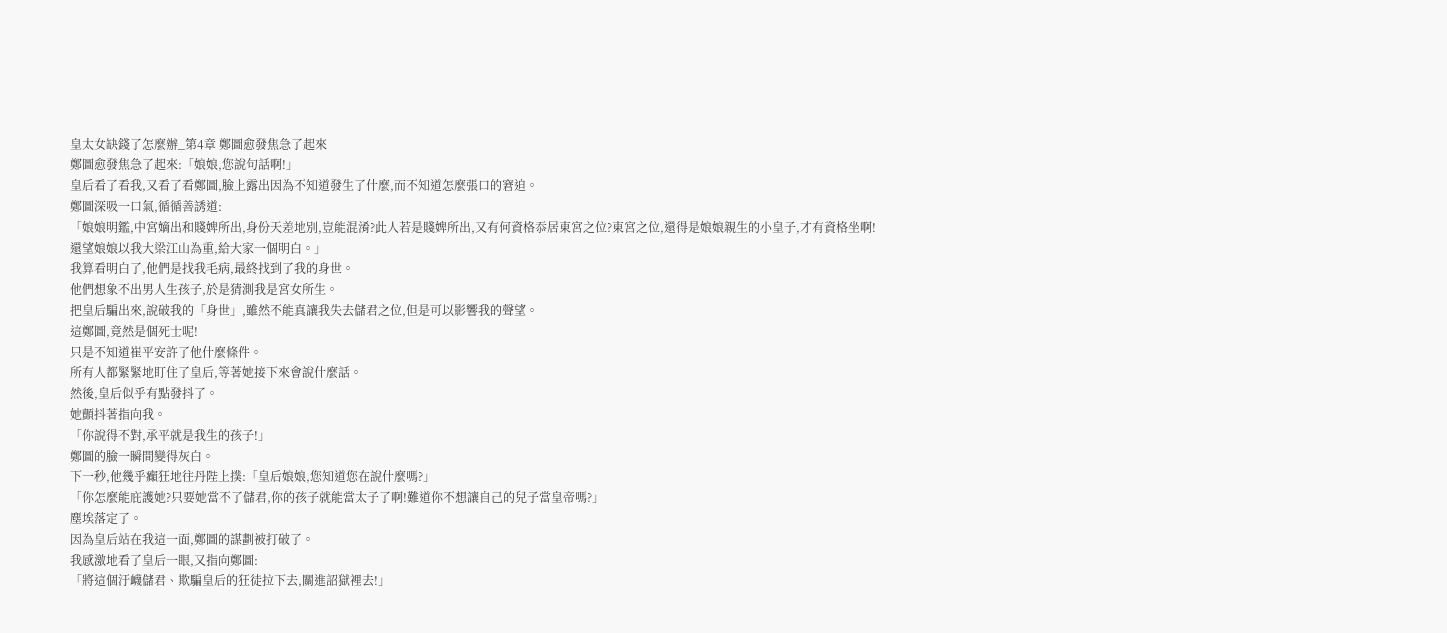皇太女缺錢了怎麼辦_第4章 鄭圖愈發焦急了起來
鄭圖愈發焦急了起來:「娘娘,您說句話啊!」
皇后看了看我,又看了看鄭圖,臉上露出因為不知道發生了什麼,而不知道怎麼張口的窘迫。
鄭圖深吸一口氣,循循善誘道:
「娘娘明鑑,中宮嫡出和賤婢所出,身份天差地別,豈能混淆?此人若是賤婢所出,又有何資格忝居東宮之位?東宮之位,還得是娘娘親生的小皇子,才有資格坐啊!
還望娘娘以我大梁江山為重,給大家一個明白。」
我算看明白了,他們是找我毛病,最終找到了我的身世。
他們想象不出男人生孩子,於是猜測我是宮女所生。
把皇后騙出來,說破我的「身世」,雖然不能真讓我失去儲君之位,但是可以影響我的聲望。
這鄭圖,竟然是個死士呢!
只是不知道崔平安許了他什麼條件。
所有人都緊緊地盯住了皇后,等著她接下來會說什麼話。
然後,皇后似乎有點發抖了。
她顫抖著指向我。
「你說得不對,承平就是我生的孩子!」
鄭圖的臉一瞬間變得灰白。
下一秒,他幾乎癲狂地往丹陛上撲:「皇后娘娘,您知道您在說什麼嗎?」
「你怎麼能庇護她?只要她當不了儲君,你的孩子就能當太子了啊!難道你不想讓自己的兒子當皇帝嗎?」
塵埃落定了。
因為皇后站在我這一面,鄭圖的謀劃被打破了。
我感激地看了皇后一眼,又指向鄭圖:
「將這個汙衊儲君、欺騙皇后的狂徒拉下去,關進詔獄裡去!」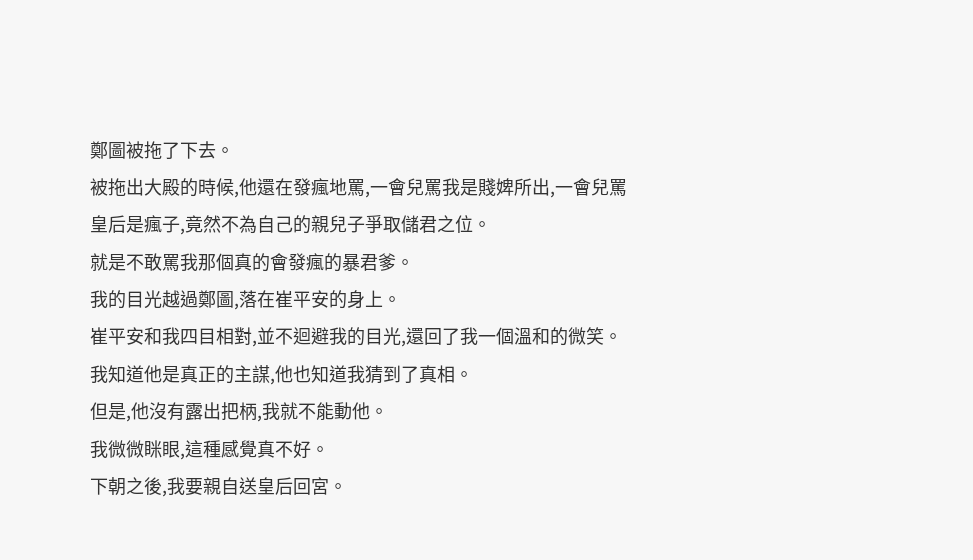鄭圖被拖了下去。
被拖出大殿的時候,他還在發瘋地罵,一會兒罵我是賤婢所出,一會兒罵皇后是瘋子,竟然不為自己的親兒子爭取儲君之位。
就是不敢罵我那個真的會發瘋的暴君爹。
我的目光越過鄭圖,落在崔平安的身上。
崔平安和我四目相對,並不迴避我的目光,還回了我一個溫和的微笑。
我知道他是真正的主謀,他也知道我猜到了真相。
但是,他沒有露出把柄,我就不能動他。
我微微眯眼,這種感覺真不好。
下朝之後,我要親自送皇后回宮。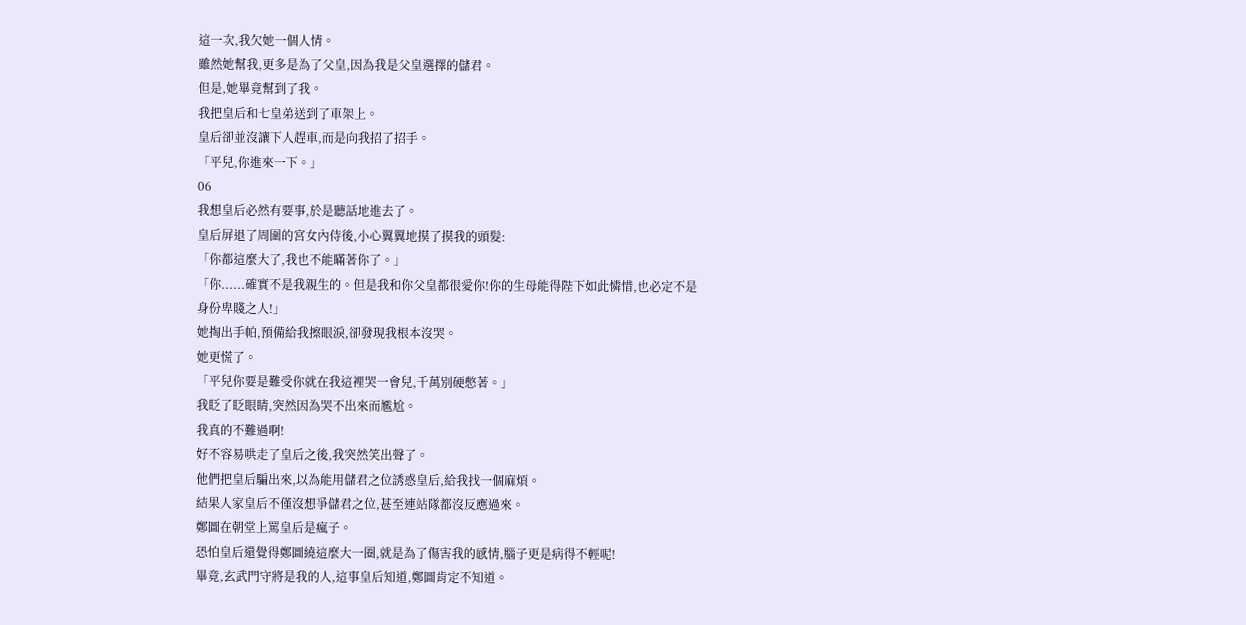這一次,我欠她一個人情。
雖然她幫我,更多是為了父皇,因為我是父皇選擇的儲君。
但是,她畢竟幫到了我。
我把皇后和七皇弟送到了車架上。
皇后卻並沒讓下人趕車,而是向我招了招手。
「平兒,你進來一下。」
06
我想皇后必然有要事,於是聽話地進去了。
皇后屏退了周圍的宮女內侍後,小心翼翼地摸了摸我的頭髮:
「你都這麼大了,我也不能瞞著你了。」
「你......確實不是我親生的。但是我和你父皇都很愛你!你的生母能得陛下如此憐惜,也必定不是身份卑賤之人!」
她掏出手帕,預備給我擦眼淚,卻發現我根本沒哭。
她更慌了。
「平兒你要是難受你就在我這裡哭一會兒,千萬別硬憋著。」
我眨了眨眼睛,突然因為哭不出來而尷尬。
我真的不難過啊!
好不容易哄走了皇后之後,我突然笑出聲了。
他們把皇后騙出來,以為能用儲君之位誘惑皇后,給我找一個麻煩。
結果人家皇后不僅沒想爭儲君之位,甚至連站隊都沒反應過來。
鄭圖在朝堂上罵皇后是瘋子。
恐怕皇后還覺得鄭圖繞這麼大一圈,就是為了傷害我的感情,腦子更是病得不輕呢!
畢竟,玄武門守將是我的人,這事皇后知道,鄭圖肯定不知道。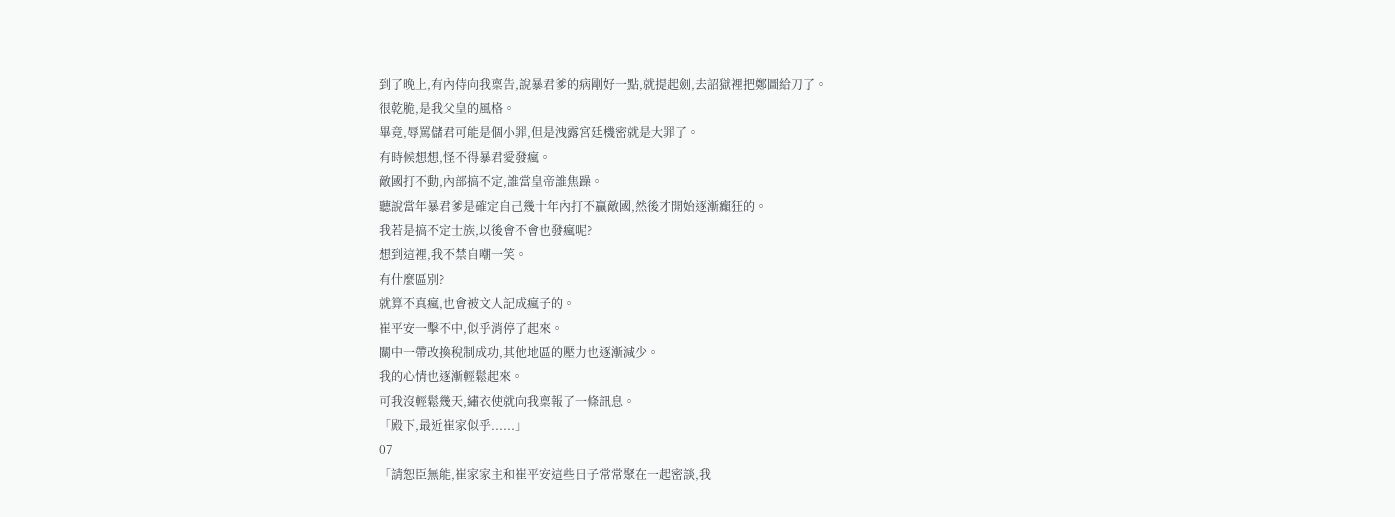到了晚上,有內侍向我稟告,說暴君爹的病剛好一點,就提起劍,去詔獄裡把鄭圖給刀了。
很乾脆,是我父皇的風格。
畢竟,辱罵儲君可能是個小罪,但是洩露宮廷機密就是大罪了。
有時候想想,怪不得暴君愛發瘋。
敵國打不動,內部搞不定,誰當皇帝誰焦躁。
聽說當年暴君爹是確定自己幾十年內打不贏敵國,然後才開始逐漸癲狂的。
我若是搞不定士族,以後會不會也發瘋呢?
想到這裡,我不禁自嘲一笑。
有什麼區別?
就算不真瘋,也會被文人記成瘋子的。
崔平安一擊不中,似乎消停了起來。
關中一帶改換稅制成功,其他地區的壓力也逐漸減少。
我的心情也逐漸輕鬆起來。
可我沒輕鬆幾天,繡衣使就向我稟報了一條訊息。
「殿下,最近崔家似乎......」
07
「請恕臣無能,崔家家主和崔平安這些日子常常聚在一起密談,我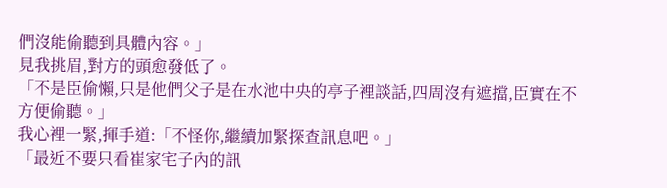們沒能偷聽到具體內容。」
見我挑眉,對方的頭愈發低了。
「不是臣偷懶,只是他們父子是在水池中央的亭子裡談話,四周沒有遮擋,臣實在不方便偷聽。」
我心裡一緊,揮手道:「不怪你,繼續加緊探查訊息吧。」
「最近不要只看崔家宅子內的訊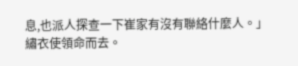息,也派人探查一下崔家有沒有聯絡什麼人。」
繡衣使領命而去。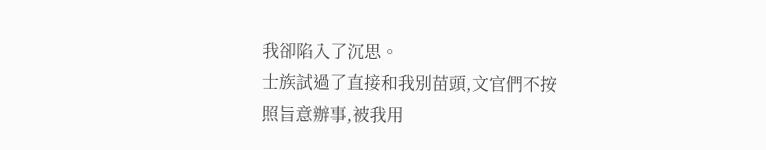我卻陷入了沉思。
士族試過了直接和我別苗頭,文官們不按照旨意辦事,被我用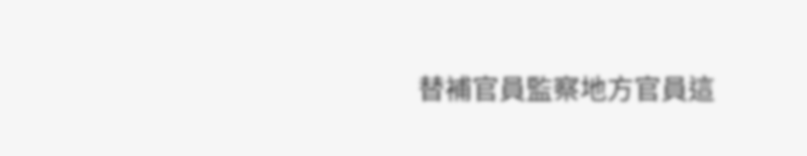替補官員監察地方官員這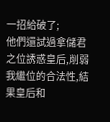一招給破了;
他們還試過拿儲君之位誘惑皇后,削弱我繼位的合法性,結果皇后和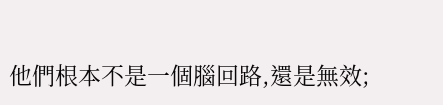他們根本不是一個腦回路,還是無效;